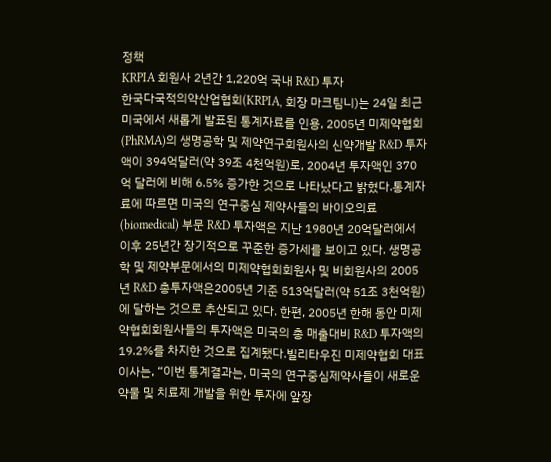정책
KRPIA 회원사 2년간 1,220억 국내 R&D 투자
한국다국적의약산업협회(KRPIA, 회장 마크팀니)는 24일 최근 미국에서 새롭게 발표된 통계자료를 인용, 2005년 미제약협회(PhRMA)의 생명공학 및 제약연구회원사의 신약개발 R&D 투자액이 394억달러(약 39조 4천억원)로, 2004년 투자액인 370억 달러에 비해 6.5% 증가한 것으로 나타났다고 밝혔다.통계자료에 따르면 미국의 연구중심 제약사들의 바이오의료(biomedical) 부문 R&D 투자액은 지난 1980년 20억달러에서 이후 25년간 장기적으로 꾸준한 증가세를 보이고 있다. 생명공학 및 제약부문에서의 미제약협회회원사 및 비회원사의 2005년 R&D 총투자액은2005년 기준 513억달러(약 51조 3천억원)에 달하는 것으로 추산되고 있다. 한편, 2005년 한해 동안 미제약협회회원사들의 투자액은 미국의 총 매출대비 R&D 투자액의 19.2%를 차지한 것으로 집계됐다.빌리타우진 미제약협회 대표이사는, “이번 통계결과는, 미국의 연구중심제약사들이 새로운 약물 및 치료제 개발을 위한 투자에 앞장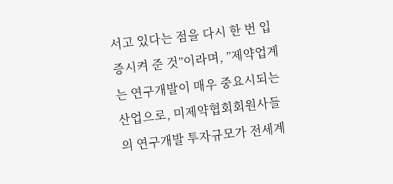서고 있다는 점을 다시 한 번 입증시켜 준 것”이라며, ”제약업계는 연구개발이 매우 중요시되는 산업으로, 미제약협회회원사들의 연구개발 투자규모가 전세계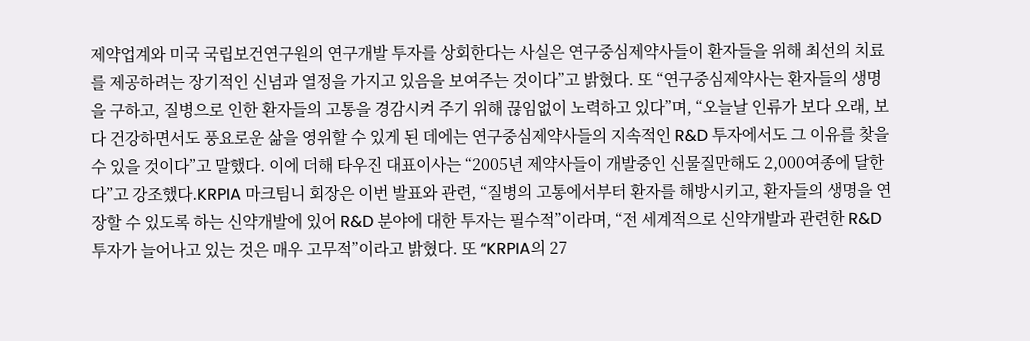제약업계와 미국 국립보건연구원의 연구개발 투자를 상회한다는 사실은 연구중심제약사들이 환자들을 위해 최선의 치료를 제공하려는 장기적인 신념과 열정을 가지고 있음을 보여주는 것이다”고 밝혔다. 또 “연구중심제약사는 환자들의 생명을 구하고, 질병으로 인한 환자들의 고통을 경감시켜 주기 위해 끊임없이 노력하고 있다”며, “오늘날 인류가 보다 오래, 보다 건강하면서도 풍요로운 삶을 영위할 수 있게 된 데에는 연구중심제약사들의 지속적인 R&D 투자에서도 그 이유를 찾을 수 있을 것이다”고 말했다. 이에 더해 타우진 대표이사는 “2005년 제약사들이 개발중인 신물질만해도 2,000여종에 달한다”고 강조했다.KRPIA 마크팀니 회장은 이번 발표와 관련, “질병의 고통에서부터 환자를 해방시키고, 환자들의 생명을 연장할 수 있도록 하는 신약개발에 있어 R&D 분야에 대한 투자는 필수적”이라며, “전 세계적으로 신약개발과 관련한 R&D 투자가 늘어나고 있는 것은 매우 고무적”이라고 밝혔다. 또 “KRPIA의 27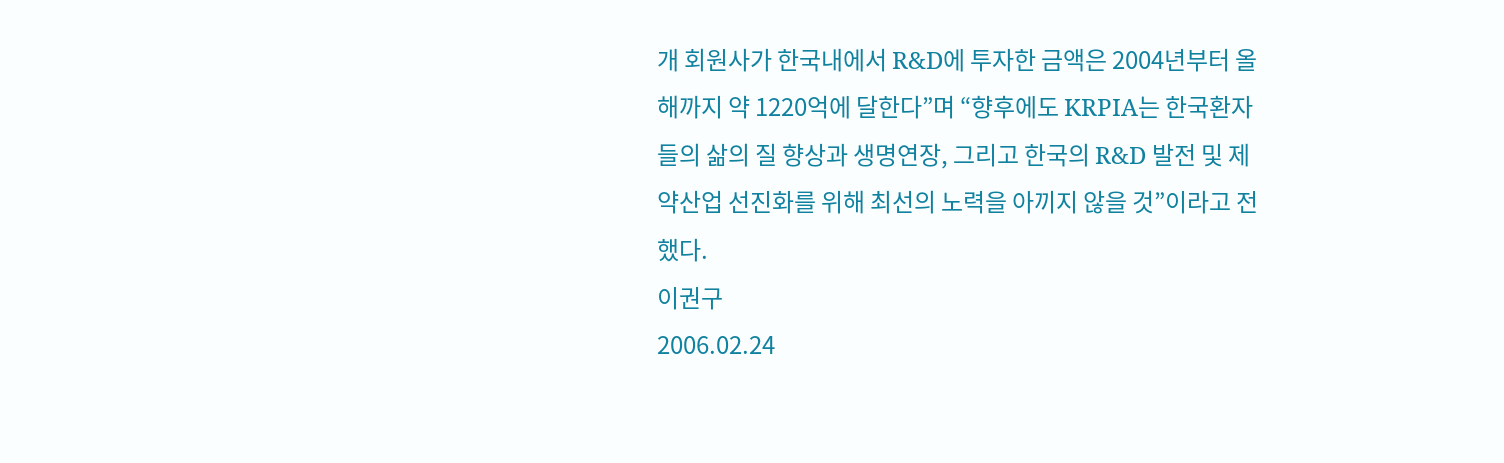개 회원사가 한국내에서 R&D에 투자한 금액은 2004년부터 올해까지 약 1220억에 달한다”며 “향후에도 KRPIA는 한국환자들의 삶의 질 향상과 생명연장, 그리고 한국의 R&D 발전 및 제약산업 선진화를 위해 최선의 노력을 아끼지 않을 것”이라고 전했다.
이권구
2006.02.24